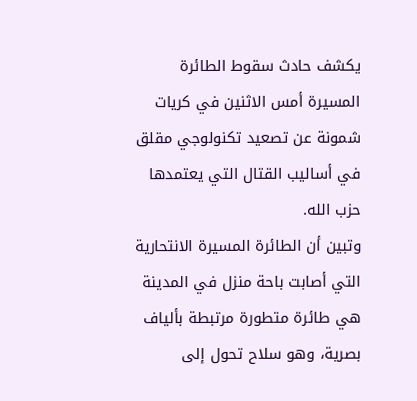يكشف حادث سقوط الطائرة المسيرة أمس الاثنين في كريات شمونة عن تصعيد تكنولوجي مقلق في أساليب القتال التي يعتمدها حزب الله.
وتبين أن الطائرة المسيرة الانتحارية التي أصابت باحة منزل في المدينة هي طائرة متطورة مرتبطة بألياف بصرية، وهو سلاح تحول إلى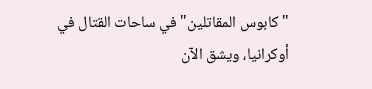"كابوس المقاتلين" في ساحات القتال في أوكرانيا، ويشق الآن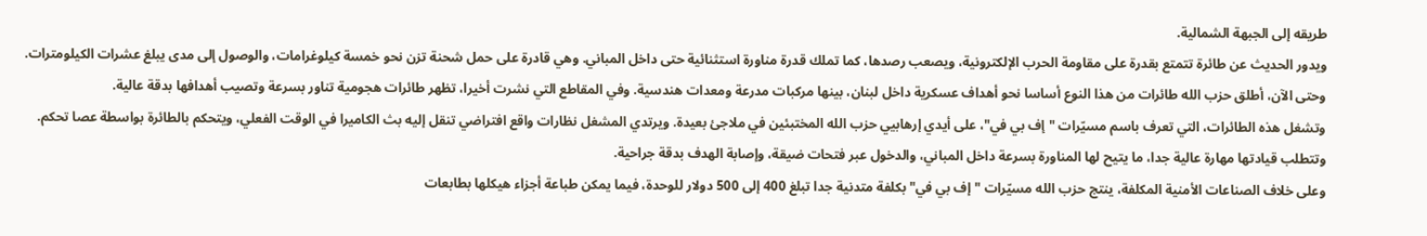طريقه إلى الجبهة الشمالية.
ويدور الحديث عن طائرة تتمتع بقدرة على مقاومة الحرب الإلكترونية، ويصعب رصدها، كما تملك قدرة مناورة استثنائية حتى داخل المباني. وهي قادرة على حمل شحنة تزن نحو خمسة كيلوغرامات، والوصول إلى مدى يبلغ عشرات الكيلومترات.
وحتى الآن، أطلق حزب الله طائرات من هذا النوع أساسا نحو أهداف عسكرية داخل لبنان، بينها مركبات مدرعة ومعدات هندسية. وفي المقاطع التي نشرت أخيرا، تظهر طائرات هجومية تناور بسرعة وتصيب أهدافها بدقة عالية.
وتشغل هذه الطائرات، التي تعرف باسم مسيّرات "إف بي في"، على أيدي إرهابيي حزب الله المختبئين في ملاجئ بعيدة. ويرتدي المشغل نظارات واقع افتراضي تنقل إليه بث الكاميرا في الوقت الفعلي، ويتحكم بالطائرة بواسطة عصا تحكم.
وتتطلب قيادتها مهارة عالية جدا، ما يتيح لها المناورة بسرعة داخل المباني، والدخول عبر فتحات ضيقة، وإصابة الهدف بدقة جراحية.
وعلى خلاف الصناعات الأمنية المكلفة، ينتج حزب الله مسيّرات "إف بي في" بكلفة متدنية جدا تبلغ 400 إلى 500 دولار للوحدة، فيما يمكن طباعة أجزاء هيكلها بطابعات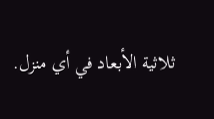ثلاثية الأبعاد في أي منزل.